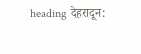heading देहरादून: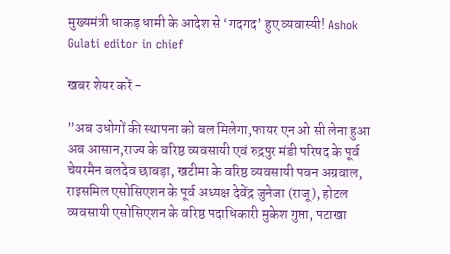मुख्यमंत्री धाकड़ धामी के आदेश से ‘गदगद’ हुए व्यवास्यी! Ashok Gulati editor in chief

खबर शेयर करें -

”अब उधोगों की स्थापना को बल मिलेगा,फायर एन ओ सी लेना हुआ अब आसान,राज्य के वरिष्ठ व्यवसायी एवं रुद्रपुर मंडी परिषद के पूर्व चेयरमैन बलदेव छाबड़ा, खटीमा के वरिष्ठ व्यवसायी पवन अग्रवाल, राइसमिल एसोसिएशन के पूर्व अध्यक्ष देवेंद्र जुनेजा (राजू), होटल व्यवसायी एसोसिएशन के वरिष्ठ पदाधिकारी मुकेश गुप्ता, पटाखा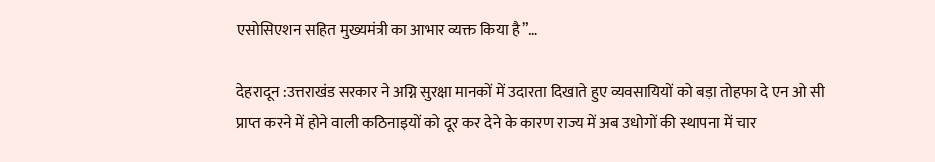एसोसिएशन सहित मुख्यमंत्री का आभार व्यक्त किया है”…

देहरादून :उत्तराखंड सरकार ने अग्नि सुरक्षा मानकों में उदारता दिखाते हुए व्यवसायियों को बड़ा तोहफा दे एन ओ सी प्राप्त करने में होने वाली कठिनाइयों को दूर कर देने के कारण राज्य में अब उधोगों की स्थापना में चार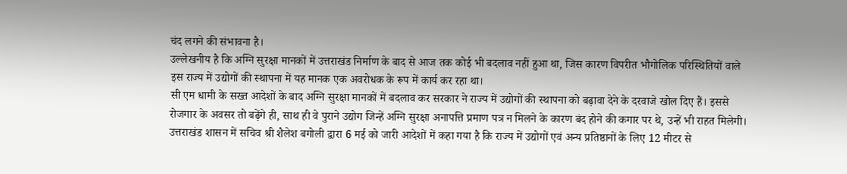चंद लगने की संभावना है।
उल्लेखनीय है कि अग्नि सुरक्षा मानकों में उत्तराखंड निर्माण के बाद से आज तक कोई भी बदलाव नहीं हुआ था, जिस कारण विपरीत भौगोलिक परिस्थितियों वाले इस राज्य में उद्योगों की स्थापना में यह मानक एक अवरोधक के रूप में कार्य कर रहा था।
सी एम धामी के सख्त आदेशों के बाद अग्नि सुरक्षा मानकों में बदलाव कर सरकार ने राज्य में उद्योगों की स्थापना को बढ़ावा देने के दरवाजे खोल दिए हैं। इससे रोजगार के अवसर तो बढ़ेंगे ही, साथ ही वे पुराने उद्योग जिन्हें अग्नि सुरक्षा अनापत्ति प्रमाण पत्र न मिलने के कारण बंद होने की कगार पर थे, उन्हें भी राहत मिलेगी।
उत्तराखंड शासन में सचिव श्री शैलेश बगोली द्वारा 6 मई को जारी आदेशों में कहा गया है कि राज्य में उद्योगों एवं अन्य प्रतिष्ठानों के लिए 12 मीटर से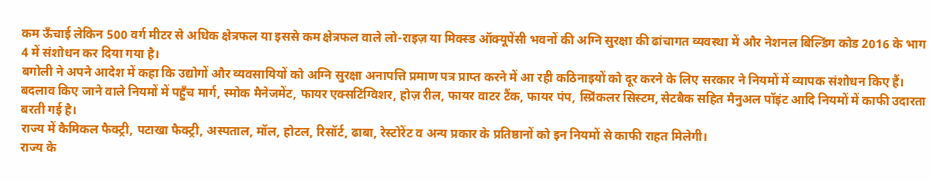कम ऊँचाई लेकिन 500 वर्ग मीटर से अधिक क्षेत्रफल या इससे कम क्षेत्रफल वाले लो-राइज़ या मिक्स्ड ऑक्यूपेंसी भवनों की अग्नि सुरक्षा की ढांचागत व्यवस्था में और नेशनल बिल्डिंग कोड 2016 के भाग 4 में संशोधन कर दिया गया है।
बगोली ने अपने आदेश में कहा कि उद्योगों और व्यवसायियों को अग्नि सुरक्षा अनापत्ति प्रमाण पत्र प्राप्त करने में आ रही कठिनाइयों को दूर करने के लिए सरकार ने नियमों में व्यापक संशोधन किए हैं।
बदलाव किए जाने वाले नियमों में पहुँच मार्ग, स्मोक मैनेजमेंट, फायर एक्सटिंग्विशर, होज़ रील, फायर वाटर टैंक, फायर पंप, स्प्रिंकलर सिस्टम, सेटबैक सहित मैनुअल पॉइंट आदि नियमों में काफी उदारता बरती गई है।
राज्य में कैमिकल फैक्ट्री, पटाखा फैक्ट्री, अस्पताल, मॉल, होटल, रिसॉर्ट, ढाबा, रेस्टोरेंट व अन्य प्रकार के प्रतिष्ठानों को इन नियमों से काफी राहत मिलेगी।
राज्य के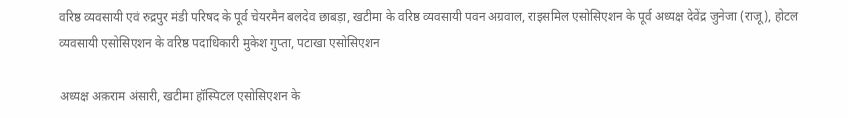वरिष्ठ व्यवसायी एवं रुद्रपुर मंडी परिषद के पूर्व चेयरमैन बलदेव छाबड़ा, खटीमा के वरिष्ठ व्यवसायी पवन अग्रवाल, राइसमिल एसोसिएशन के पूर्व अध्यक्ष देवेंद्र जुनेजा (राजू), होटल व्यवसायी एसोसिएशन के वरिष्ठ पदाधिकारी मुकेश गुप्ता, पटाखा एसोसिएशन

अध्यक्ष अक़राम अंसारी, खटीमा हॉस्पिटल एसोसिएशन के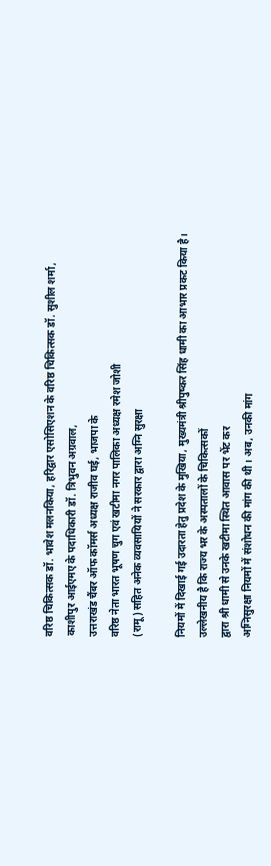वरिष्ठ चिकित्सक डॉ. भावेश मलनकिया, हरिद्वार एसोसिएशन के वरिष्ठ चिकित्सक डॉ. सुशील शर्मा,
काशीपुर आईएमए के पदाधिकारी डॉ. त्रिभुवन अग्रवाल,
उत्तराखंड चैंबर ऑफ कॉमर्स अध्यक्ष राजीव घई, भाजपा के
वरिष्ठ नेता भारत भूषण चुग एवं खटीमा नगर पालिका अध्यक्ष रमेश जोशी
(रामू) सहित अनेक व्यवसायियों ने सरकार द्वारा अग्नि सुरक्षा

नियमों में दिखाई गई उदारता हेतु प्रदेश के मुखिया, मुख्यमंत्री श्रीपुष्कर सिंह धामी का आभार प्रकट किया है।
उल्लेखनीय है कि राज्य भर के अस्पतालों के चिकित्सकों
द्वारा श्री धामी से उनके खटीमा स्थित आवास पर भेंट कर
अग्निसुरक्षा नियमों में संशोधन की मांग की थी। अब, उनकी मांग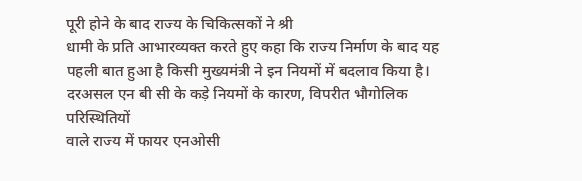पूरी होने के बाद राज्य के चिकित्सकों ने श्री
धामी के प्रति आभारव्यक्त करते हुए कहा कि राज्य निर्माण के बाद यह पहली बात हुआ है किसी मुख्यमंत्री ने इन नियमों में बदलाव किया है।
दरअसल एन बी सी के कड़े नियमों के कारण, विपरीत भौगोलिक परिस्थितियों
वाले राज्य में फायर एनओसी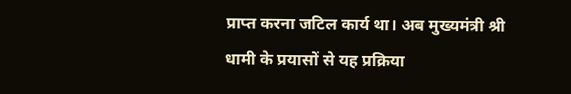प्राप्त करना जटिल कार्य था। अब मुख्यमंत्री श्री धामी के प्रयासों से यह प्रक्रिया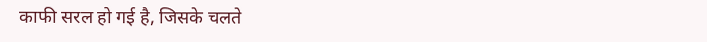काफी सरल हो गई है, जिसके चलते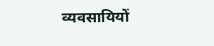व्यवसायियों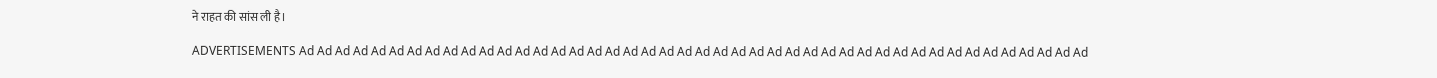ने राहत की सांस ली है।

ADVERTISEMENTS Ad Ad Ad Ad Ad Ad Ad Ad Ad Ad Ad Ad Ad Ad Ad Ad Ad Ad Ad Ad Ad Ad Ad Ad Ad Ad Ad Ad Ad Ad Ad Ad Ad Ad Ad Ad Ad Ad Ad Ad Ad Ad Ad Ad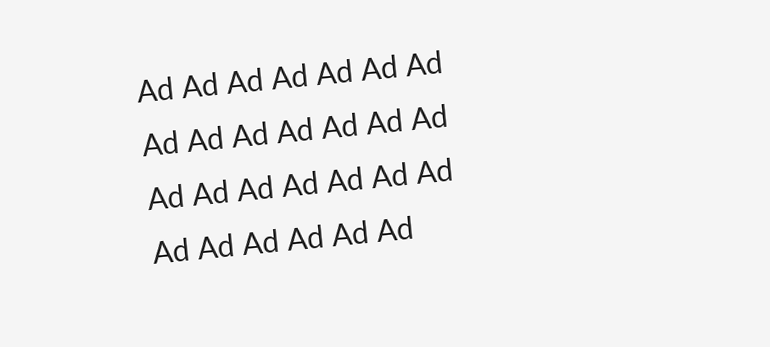Ad Ad Ad Ad Ad Ad Ad Ad Ad Ad Ad Ad Ad Ad Ad Ad Ad Ad Ad Ad Ad Ad Ad Ad Ad Ad Ad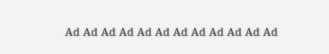Ad Ad Ad Ad Ad Ad Ad Ad Ad Ad Ad Ad